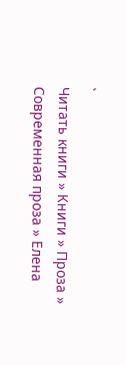`
Читать книги » Книги » Проза » Современная проза » Елена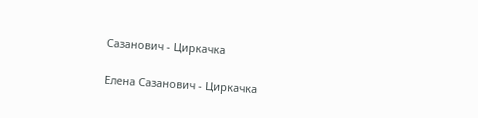Сазанович - Циркачка

Елена Сазанович - Циркачка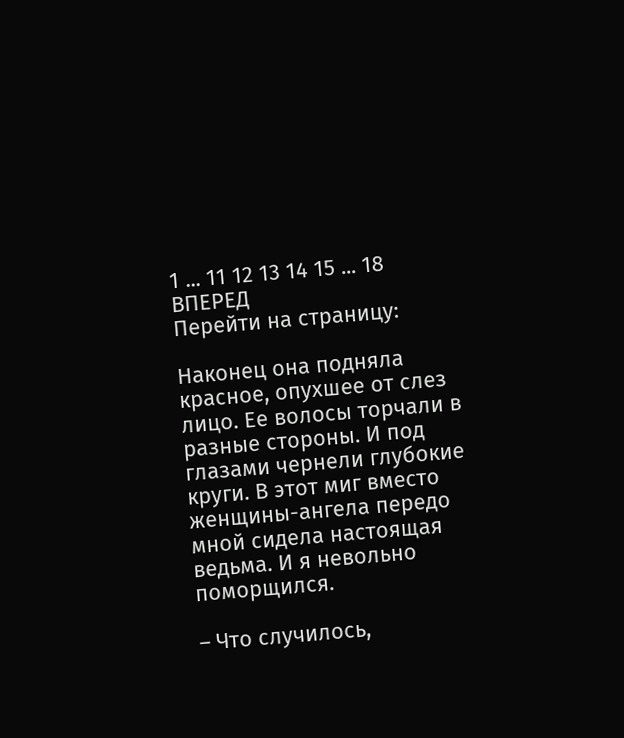1 ... 11 12 13 14 15 ... 18 ВПЕРЕД
Перейти на страницу:

Наконец она подняла красное, опухшее от слез лицо. Ее волосы торчали в разные стороны. И под глазами чернели глубокие круги. В этот миг вместо женщины-ангела передо мной сидела настоящая ведьма. И я невольно поморщился.

– Что случилось,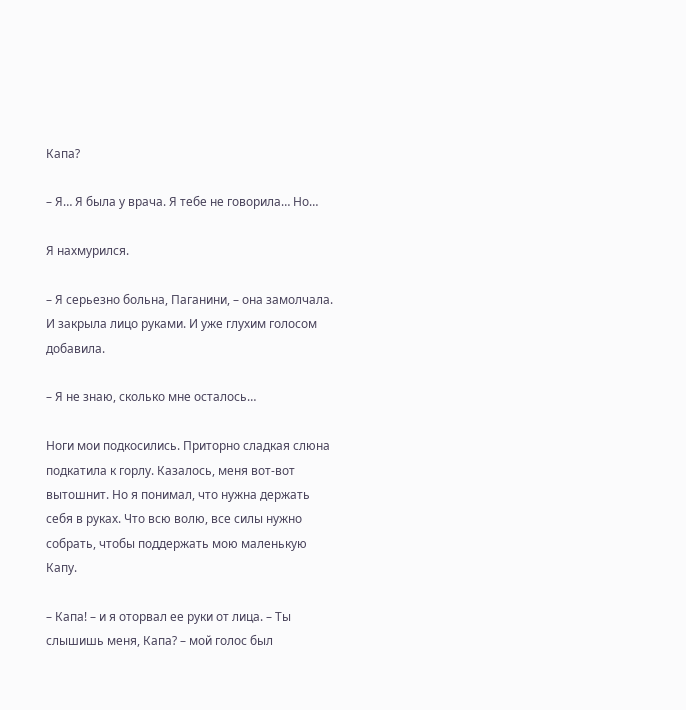Капа?

– Я… Я была у врача. Я тебе не говорила… Но…

Я нахмурился.

– Я серьезно больна, Паганини, – она замолчала. И закрыла лицо руками. И уже глухим голосом добавила.

– Я не знаю, сколько мне осталось…

Ноги мои подкосились. Приторно сладкая слюна подкатила к горлу. Казалось, меня вот-вот вытошнит. Но я понимал, что нужна держать себя в руках. Что всю волю, все силы нужно собрать, чтобы поддержать мою маленькую Капу.

– Капа! – и я оторвал ее руки от лица. – Ты слышишь меня, Капа? – мой голос был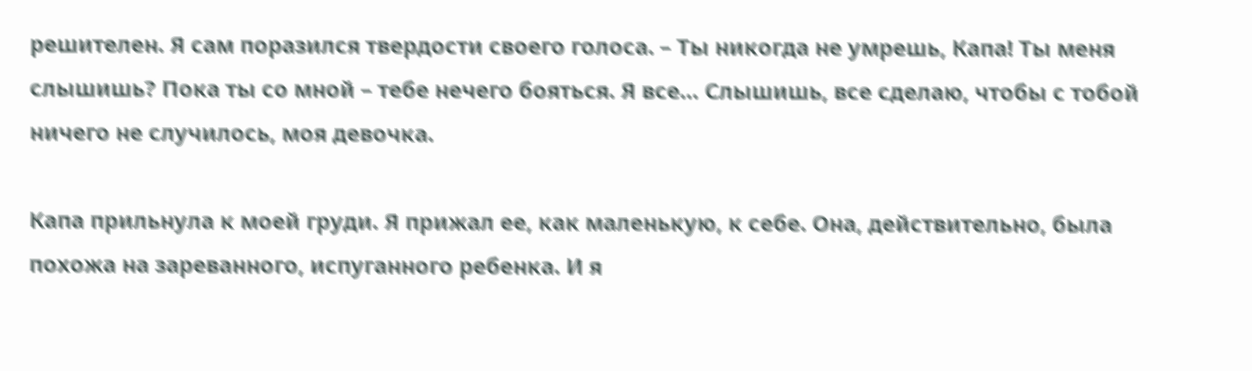решителен. Я сам поразился твердости своего голоса. – Ты никогда не умрешь, Капа! Ты меня слышишь? Пока ты со мной – тебе нечего бояться. Я все… Слышишь, все сделаю, чтобы с тобой ничего не случилось, моя девочка.

Капа прильнула к моей груди. Я прижал ее, как маленькую, к себе. Она, действительно, была похожа на зареванного, испуганного ребенка. И я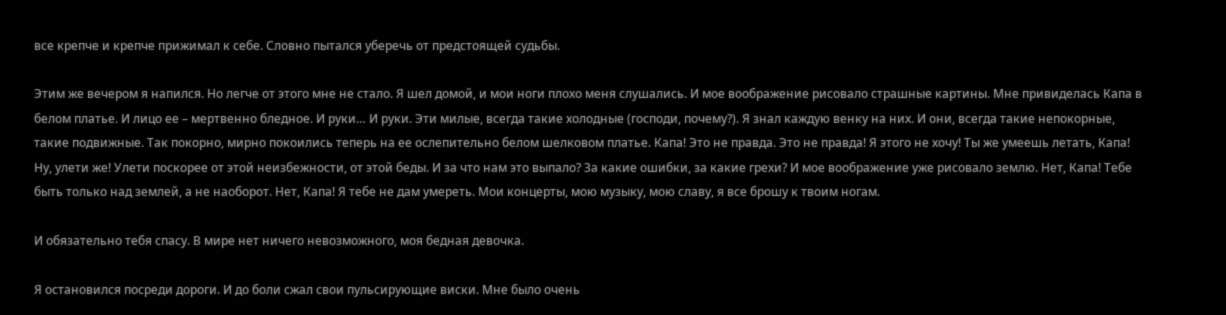все крепче и крепче прижимал к себе. Словно пытался уберечь от предстоящей судьбы.

Этим же вечером я напился. Но легче от этого мне не стало. Я шел домой, и мои ноги плохо меня слушались. И мое воображение рисовало страшные картины. Мне привиделась Капа в белом платье. И лицо ее – мертвенно бледное. И руки… И руки. Эти милые, всегда такие холодные (господи, почему?). Я знал каждую венку на них. И они, всегда такие непокорные, такие подвижные. Так покорно, мирно покоились теперь на ее ослепительно белом шелковом платье. Капа! Это не правда. Это не правда! Я этого не хочу! Ты же умеешь летать, Капа! Ну, улети же! Улети поскорее от этой неизбежности, от этой беды. И за что нам это выпало? За какие ошибки, за какие грехи? И мое воображение уже рисовало землю. Нет, Капа! Тебе быть только над землей, а не наоборот. Нет, Капа! Я тебе не дам умереть. Мои концерты, мою музыку, мою славу, я все брошу к твоим ногам.

И обязательно тебя спасу. В мире нет ничего невозможного, моя бедная девочка.

Я остановился посреди дороги. И до боли сжал свои пульсирующие виски. Мне было очень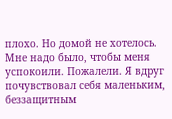плохо. Но домой не хотелось. Мне надо было, чтобы меня успокоили. Пожалели. Я вдруг почувствовал себя маленьким, беззащитным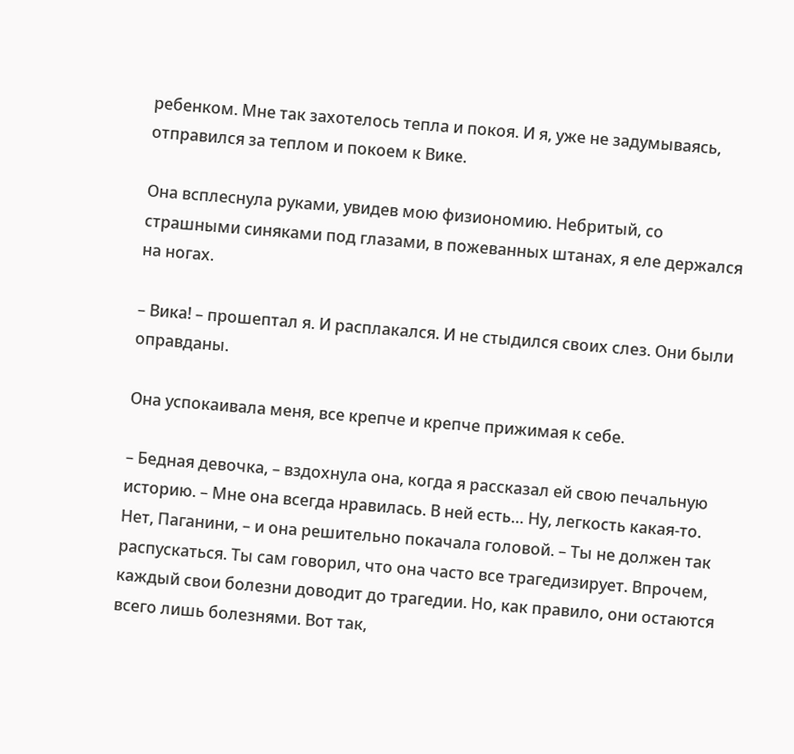ребенком. Мне так захотелось тепла и покоя. И я, уже не задумываясь, отправился за теплом и покоем к Вике.

Она всплеснула руками, увидев мою физиономию. Небритый, со страшными синяками под глазами, в пожеванных штанах, я еле держался на ногах.

– Вика! – прошептал я. И расплакался. И не стыдился своих слез. Они были оправданы.

Она успокаивала меня, все крепче и крепче прижимая к себе.

– Бедная девочка, – вздохнула она, когда я рассказал ей свою печальную историю. – Мне она всегда нравилась. В ней есть… Ну, легкость какая-то. Нет, Паганини, – и она решительно покачала головой. – Ты не должен так распускаться. Ты сам говорил, что она часто все трагедизирует. Впрочем, каждый свои болезни доводит до трагедии. Но, как правило, они остаются всего лишь болезнями. Вот так,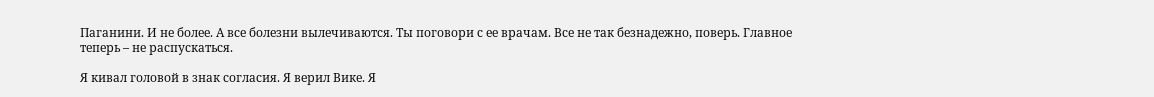Паганини. И не более. А все болезни вылечиваются. Ты поговори с ее врачам. Все не так безнадежно, поверь. Главное теперь – не распускаться.

Я кивал головой в знак согласия. Я верил Вике. Я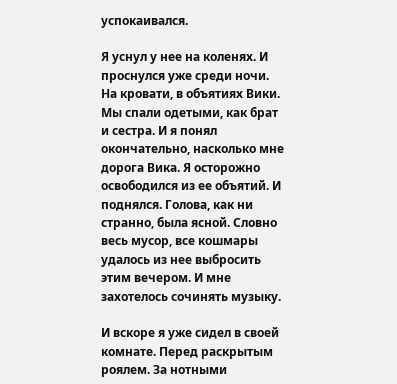успокаивался.

Я уснул у нее на коленях. И проснулся уже среди ночи. На кровати, в объятиях Вики. Мы спали одетыми, как брат и сестра. И я понял окончательно, насколько мне дорога Вика. Я осторожно освободился из ее объятий. И поднялся. Голова, как ни странно, была ясной. Словно весь мусор, все кошмары удалось из нее выбросить этим вечером. И мне захотелось сочинять музыку.

И вскоре я уже сидел в своей комнате. Перед раскрытым роялем. За нотными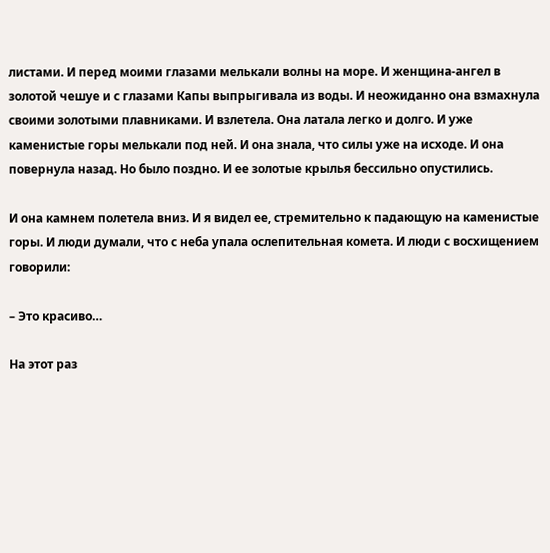листами. И перед моими глазами мелькали волны на море. И женщина-ангел в золотой чешуе и с глазами Капы выпрыгивала из воды. И неожиданно она взмахнула своими золотыми плавниками. И взлетела. Она латала легко и долго. И уже каменистые горы мелькали под ней. И она знала, что силы уже на исходе. И она повернула назад. Но было поздно. И ее золотые крылья бессильно опустились.

И она камнем полетела вниз. И я видел ее, стремительно к падающую на каменистые горы. И люди думали, что с неба упала ослепительная комета. И люди с восхищением говорили:

– Это красиво…

На этот раз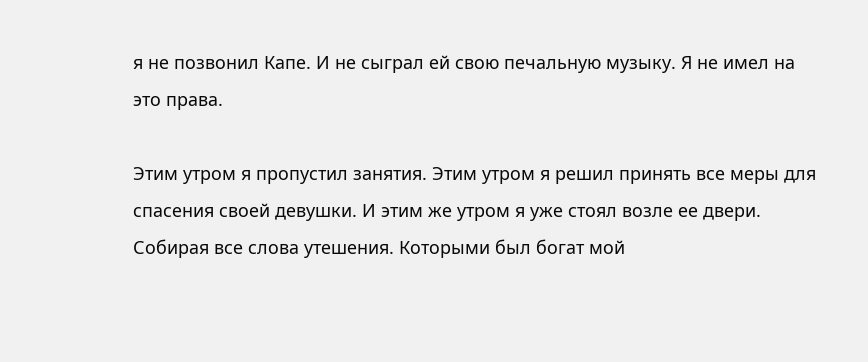я не позвонил Капе. И не сыграл ей свою печальную музыку. Я не имел на это права.

Этим утром я пропустил занятия. Этим утром я решил принять все меры для спасения своей девушки. И этим же утром я уже стоял возле ее двери. Собирая все слова утешения. Которыми был богат мой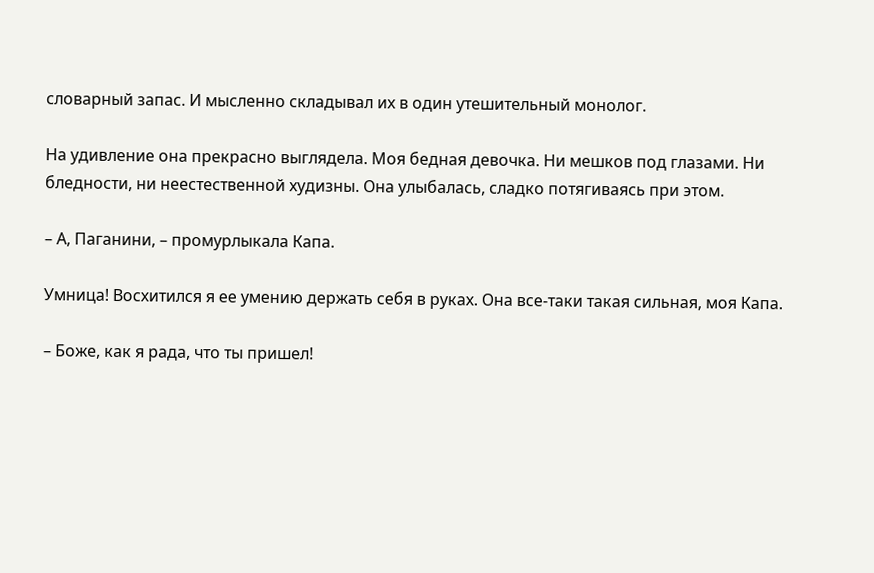словарный запас. И мысленно складывал их в один утешительный монолог.

На удивление она прекрасно выглядела. Моя бедная девочка. Ни мешков под глазами. Ни бледности, ни неестественной худизны. Она улыбалась, сладко потягиваясь при этом.

– А, Паганини, – промурлыкала Капа.

Умница! Восхитился я ее умению держать себя в руках. Она все-таки такая сильная, моя Капа.

– Боже, как я рада, что ты пришел!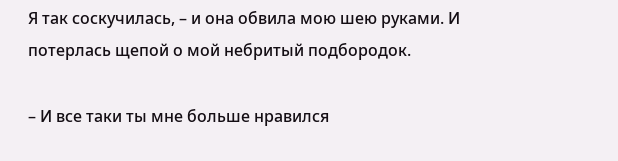Я так соскучилась, – и она обвила мою шею руками. И потерлась щепой о мой небритый подбородок.

– И все таки ты мне больше нравился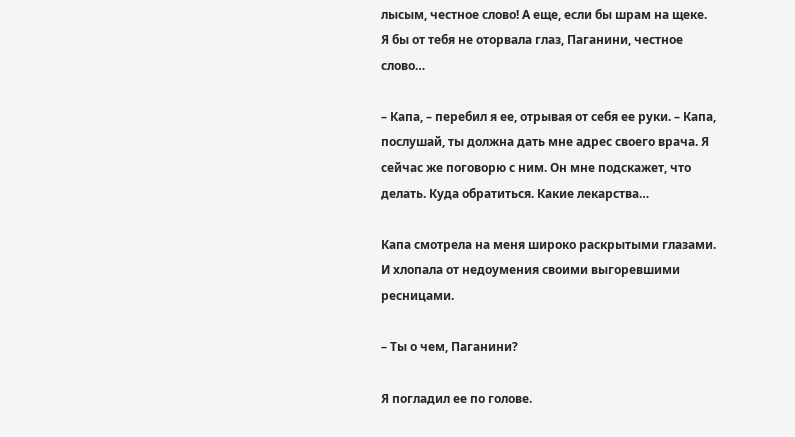лысым, честное слово! А еще, если бы шрам на щеке. Я бы от тебя не оторвала глаз, Паганини, честное слово…

– Капа, – перебил я ее, отрывая от себя ее руки. – Капа, послушай, ты должна дать мне адрес своего врача. Я сейчас же поговорю с ним. Он мне подскажет, что делать. Куда обратиться. Какие лекарства…

Капа смотрела на меня широко раскрытыми глазами. И хлопала от недоумения своими выгоревшими ресницами.

– Ты о чем, Паганини?

Я погладил ее по голове.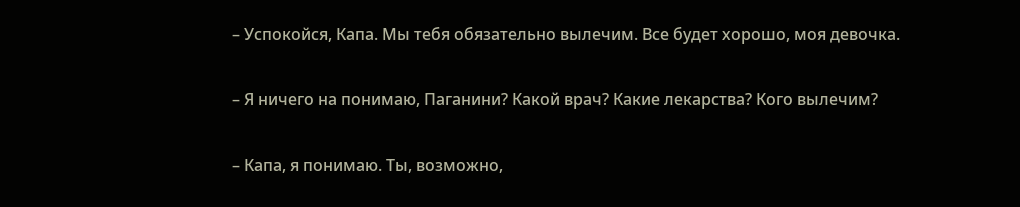– Успокойся, Капа. Мы тебя обязательно вылечим. Все будет хорошо, моя девочка.

– Я ничего на понимаю, Паганини? Какой врач? Какие лекарства? Кого вылечим?

– Капа, я понимаю. Ты, возможно,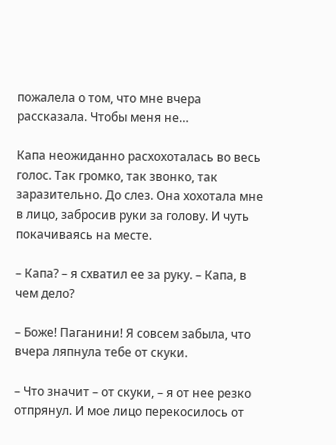пожалела о том, что мне вчера рассказала. Чтобы меня не…

Капа неожиданно расхохоталась во весь голос. Так громко, так звонко, так заразительно. До слез. Она хохотала мне в лицо, забросив руки за голову. И чуть покачиваясь на месте.

– Капа? – я схватил ее за руку. – Капа, в чем дело?

– Боже! Паганини! Я совсем забыла, что вчера ляпнула тебе от скуки.

– Что значит – от скуки, – я от нее резко отпрянул. И мое лицо перекосилось от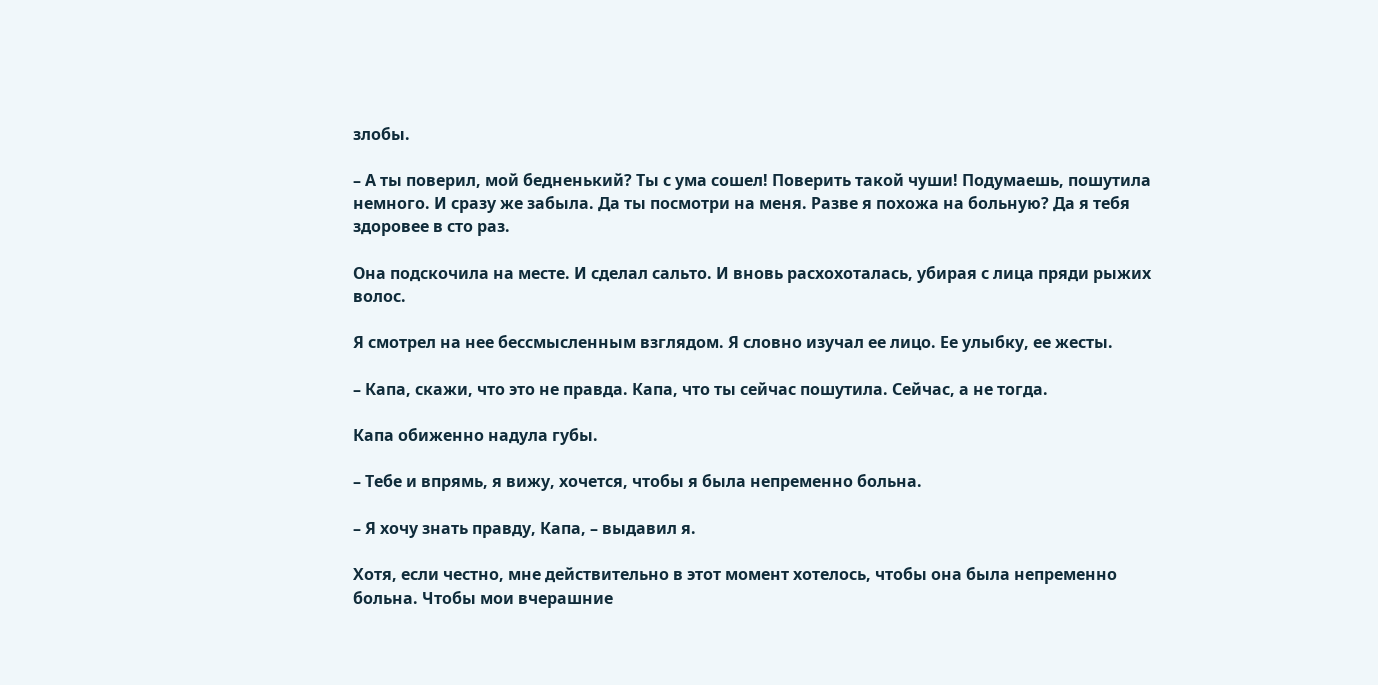злобы.

– А ты поверил, мой бедненький? Ты с ума сошел! Поверить такой чуши! Подумаешь, пошутила немного. И сразу же забыла. Да ты посмотри на меня. Разве я похожа на больную? Да я тебя здоровее в сто раз.

Она подскочила на месте. И сделал сальто. И вновь расхохоталась, убирая с лица пряди рыжих волос.

Я смотрел на нее бессмысленным взглядом. Я словно изучал ее лицо. Ее улыбку, ее жесты.

– Капа, скажи, что это не правда. Капа, что ты сейчас пошутила. Сейчас, а не тогда.

Капа обиженно надула губы.

– Тебе и впрямь, я вижу, хочется, чтобы я была непременно больна.

– Я хочу знать правду, Капа, – выдавил я.

Хотя, если честно, мне действительно в этот момент хотелось, чтобы она была непременно больна. Чтобы мои вчерашние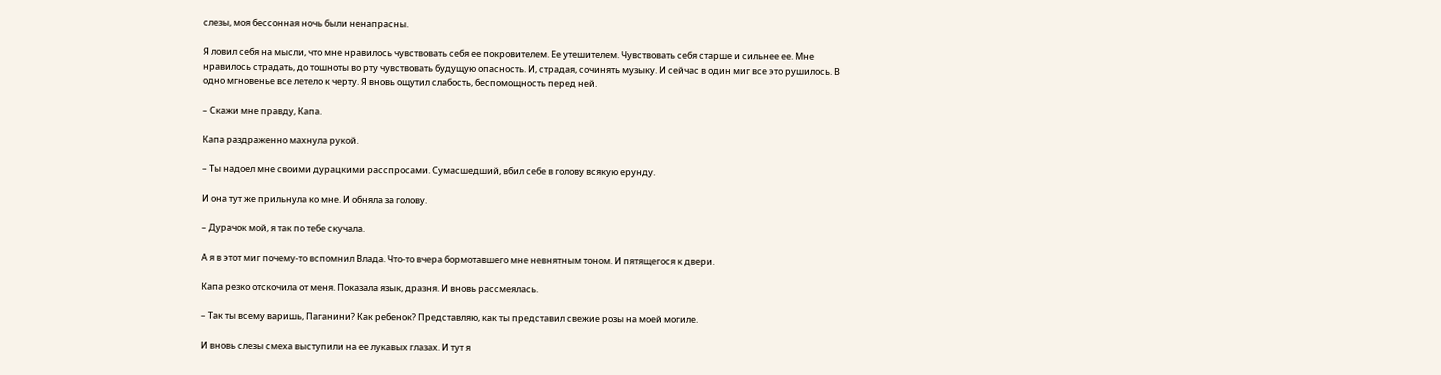слезы, моя бессонная ночь были ненапрасны.

Я ловил себя на мысли, что мне нравилось чувствовать себя ее покровителем. Ее утешителем. Чувствовать себя старше и сильнее ее. Мне нравилось страдать, до тошноты во рту чувствовать будущую опасность. И, страдая, сочинять музыку. И сейчас в один миг все это рушилось. В одно мгновенье все летело к черту. Я вновь ощутил слабость, беспомощность перед ней.

– Скажи мне правду, Капа.

Капа раздраженно махнула рукой.

– Ты надоел мне своими дурацкими расспросами. Сумасшедший, вбил себе в голову всякую ерунду.

И она тут же прильнула ко мне. И обняла за голову.

– Дурачок мой, я так по тебе скучала.

А я в этот миг почему-то вспомнил Влада. Что-то вчера бормотавшего мне невнятным тоном. И пятящегося к двери.

Капа резко отскочила от меня. Показала язык, дразня. И вновь рассмеялась.

– Так ты всему варишь, Паганини? Как ребенок? Представляю, как ты представил свежие розы на моей могиле.

И вновь слезы смеха выступили на ее лукавых глазах. И тут я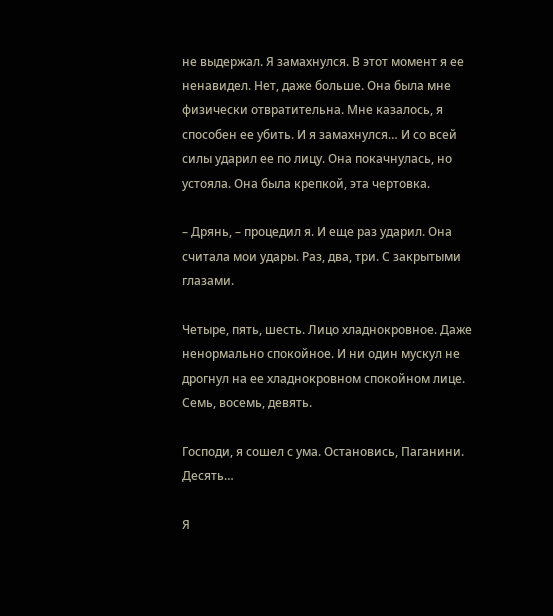не выдержал. Я замахнулся. В этот момент я ее ненавидел. Нет, даже больше. Она была мне физически отвратительна. Мне казалось, я способен ее убить. И я замахнулся… И со всей силы ударил ее по лицу. Она покачнулась, но устояла. Она была крепкой, эта чертовка.

– Дрянь, – процедил я. И еще раз ударил. Она считала мои удары. Раз, два, три. С закрытыми глазами.

Четыре, пять, шесть. Лицо хладнокровное. Даже ненормально спокойное. И ни один мускул не дрогнул на ее хладнокровном спокойном лице. Семь, восемь, девять.

Господи, я сошел с ума. Остановись, Паганини. Десять…

Я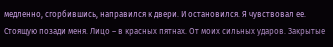медленно, сгорбившись, направился к двери. И остановился. Я чувствовал ее. Стоящую позади меня. Лицо – в красных пятнах. От моих сильных ударов. Закрытые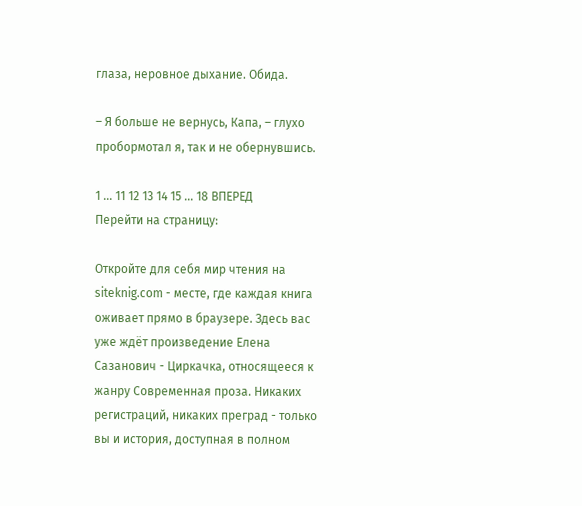глаза, неровное дыхание. Обида.

– Я больше не вернусь, Капа, – глухо пробормотал я, так и не обернувшись.

1 ... 11 12 13 14 15 ... 18 ВПЕРЕД
Перейти на страницу:

Откройте для себя мир чтения на siteknig.com - месте, где каждая книга оживает прямо в браузере. Здесь вас уже ждёт произведение Елена Сазанович - Циркачка, относящееся к жанру Современная проза. Никаких регистраций, никаких преград - только вы и история, доступная в полном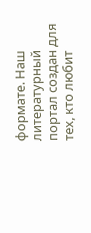формате. Наш литературный портал создан для тех, кто любит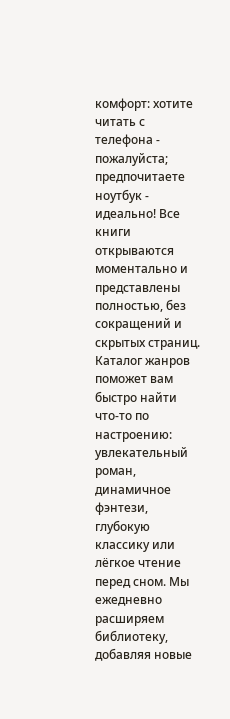комфорт: хотите читать с телефона - пожалуйста; предпочитаете ноутбук - идеально! Все книги открываются моментально и представлены полностью, без сокращений и скрытых страниц. Каталог жанров поможет вам быстро найти что-то по настроению: увлекательный роман, динамичное фэнтези, глубокую классику или лёгкое чтение перед сном. Мы ежедневно расширяем библиотеку, добавляя новые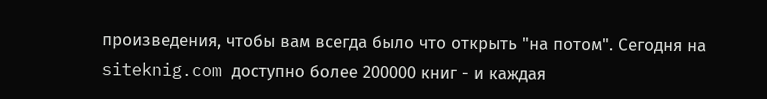произведения, чтобы вам всегда было что открыть "на потом". Сегодня на siteknig.com доступно более 200000 книг - и каждая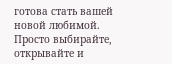готова стать вашей новой любимой. Просто выбирайте, открывайте и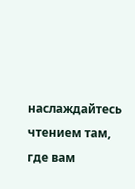наслаждайтесь чтением там, где вам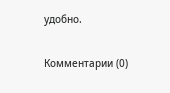удобно.

Комментарии (0)